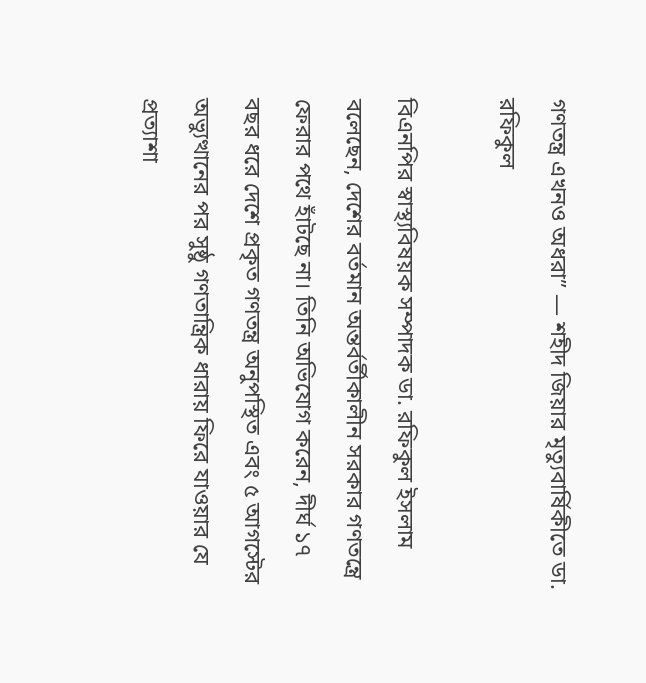গণতন্ত্র এখনও অধরা” — শহীদ জিয়ার মৃত্যুবার্ষিকীতে ডা. রফিকুল

বিএনপির স্বাস্থ্যবিষয়ক সম্পাদক ডা. রফিকুল ইসলাম বলেছেন, দেশের বর্তমান অন্তর্বর্তীকালীন সরকার গণতন্ত্রে ফেরার পথে হাঁটছে না। তিনি অভিযোগ করেন, দীর্ঘ ১৭ বছর ধরে দেশে প্রকৃত গণতন্ত্র অনুপস্থিত এবং ৫ আগস্টের অভ্যুত্থানের পর সুষ্ঠু গণতান্ত্রিক ধারায় ফিরে যাওয়ার যে প্রত্যাশা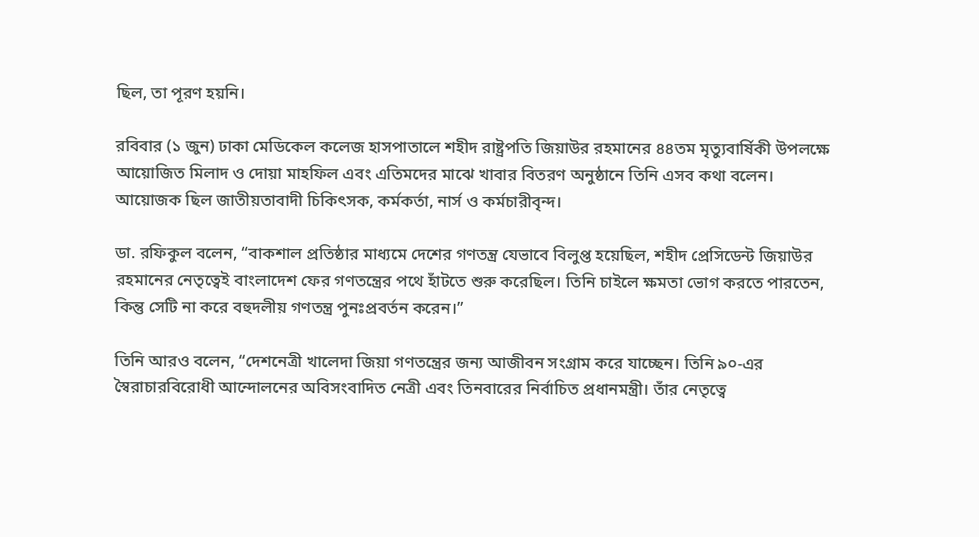ছিল, তা পূরণ হয়নি।

রবিবার (১ জুন) ঢাকা মেডিকেল কলেজ হাসপাতালে শহীদ রাষ্ট্রপতি জিয়াউর রহমানের ৪৪তম মৃত্যুবার্ষিকী উপলক্ষে আয়োজিত মিলাদ ও দোয়া মাহফিল এবং এতিমদের মাঝে খাবার বিতরণ অনুষ্ঠানে তিনি এসব কথা বলেন। আয়োজক ছিল জাতীয়তাবাদী চিকিৎসক, কর্মকর্তা, নার্স ও কর্মচারীবৃন্দ।

ডা. রফিকুল বলেন, “বাকশাল প্রতিষ্ঠার মাধ্যমে দেশের গণতন্ত্র যেভাবে বিলুপ্ত হয়েছিল, শহীদ প্রেসিডেন্ট জিয়াউর রহমানের নেতৃত্বেই বাংলাদেশ ফের গণতন্ত্রের পথে হাঁটতে শুরু করেছিল। তিনি চাইলে ক্ষমতা ভোগ করতে পারতেন, কিন্তু সেটি না করে বহুদলীয় গণতন্ত্র পুনঃপ্রবর্তন করেন।”

তিনি আরও বলেন, “দেশনেত্রী খালেদা জিয়া গণতন্ত্রের জন্য আজীবন সংগ্রাম করে যাচ্ছেন। তিনি ৯০-এর স্বৈরাচারবিরোধী আন্দোলনের অবিসংবাদিত নেত্রী এবং তিনবারের নির্বাচিত প্রধানমন্ত্রী। তাঁর নেতৃত্বে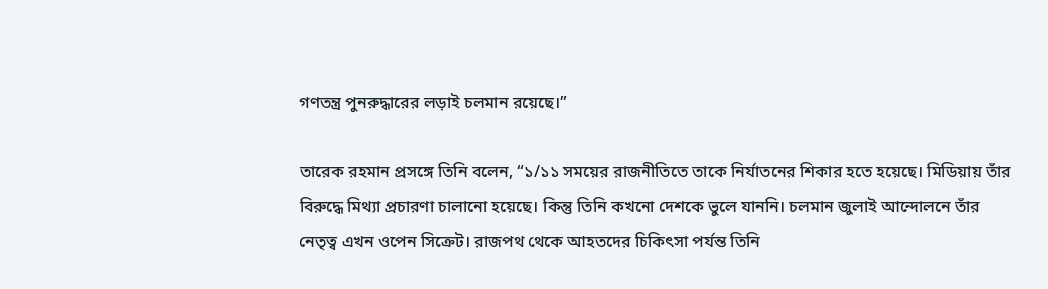গণতন্ত্র পুনরুদ্ধারের লড়াই চলমান রয়েছে।”

তারেক রহমান প্রসঙ্গে তিনি বলেন, “১/১১ সময়ের রাজনীতিতে তাকে নির্যাতনের শিকার হতে হয়েছে। মিডিয়ায় তাঁর বিরুদ্ধে মিথ্যা প্রচারণা চালানো হয়েছে। কিন্তু তিনি কখনো দেশকে ভুলে যাননি। চলমান জুলাই আন্দোলনে তাঁর নেতৃত্ব এখন ওপেন সিক্রেট। রাজপথ থেকে আহতদের চিকিৎসা পর্যন্ত তিনি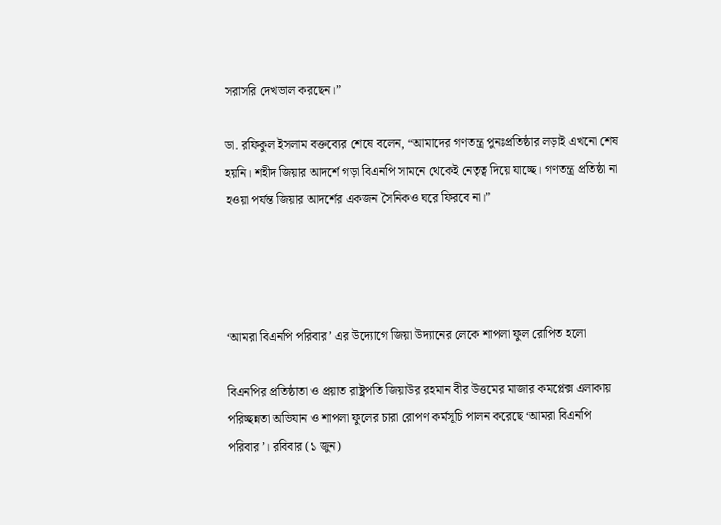সরাসরি দেখভাল করছেন।”

ডা. রফিকুল ইসলাম বক্তব্যের শেষে বলেন, “আমাদের গণতন্ত্র পুনঃপ্রতিষ্ঠার লড়াই এখনো শেষ হয়নি। শহীদ জিয়ার আদর্শে গড়া বিএনপি সামনে থেকেই নেতৃত্ব দিয়ে যাচ্ছে। গণতন্ত্র প্রতিষ্ঠা না হওয়া পর্যন্ত জিয়ার আদর্শের একজন সৈনিকও ঘরে ফিরবে না।”




‘আমরা বিএনপি পরিবার’ এর উদ্যোগে জিয়া উদ্যানের লেকে শাপলা ফুল রোপিত হলো

বিএনপির প্রতিষ্ঠাতা ও প্রয়াত রাষ্ট্রপতি জিয়াউর রহমান বীর উত্তমের মাজার কমপ্লেক্স এলাকায় পরিচ্ছন্নতা অভিযান ও শাপলা ফুলের চারা রোপণ কর্মসূচি পালন করেছে ‘আমরা বিএনপি পরিবার’। রবিবার (১ জুন)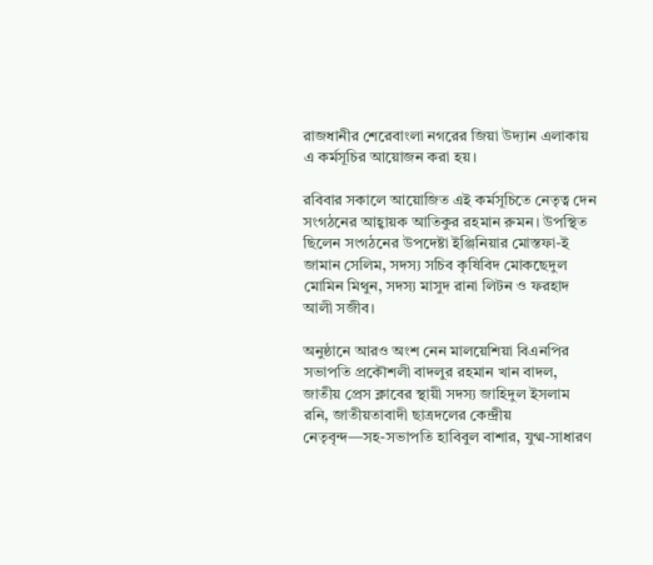রাজধানীর শেরেবাংলা নগরের জিয়া উদ্যান এলাকায় এ কর্মসূচির আয়োজন করা হয়।

রবিবার সকালে আয়োজিত এই কর্মসূচিতে নেতৃত্ব দেন সংগঠনের আহ্বায়ক আতিকুর রহমান রুমন। উপস্থিত ছিলেন সংগঠনের উপদেষ্টা ইঞ্জিনিয়ার মোস্তফা-ই জামান সেলিম, সদস্য সচিব কৃষিবিদ মোকছেদুল মোমিন মিথুন, সদস্য মাসুদ রানা লিটন ও ফরহাদ আলী সজীব।

অনুষ্ঠানে আরও অংশ নেন মালয়েশিয়া বিএনপির সভাপতি প্রকৌশলী বাদলুর রহমান খান বাদল, জাতীয় প্রেস ক্লাবের স্থায়ী সদস্য জাহিদুল ইসলাম রনি, জাতীয়তাবাদী ছাত্রদলের কেন্দ্রীয় নেতৃবৃন্দ—সহ-সভাপতি হাবিবুল বাশার, যুগ্ম-সাধারণ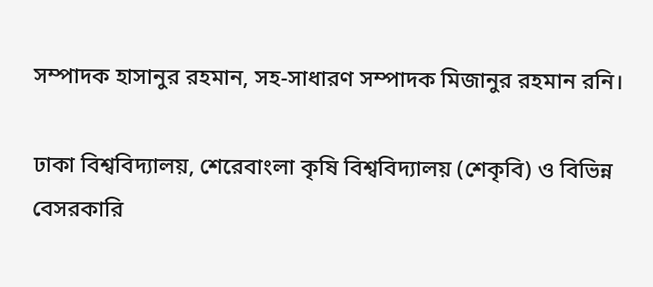সম্পাদক হাসানুর রহমান, সহ-সাধারণ সম্পাদক মিজানুর রহমান রনি।

ঢাকা বিশ্ববিদ্যালয়, শেরেবাংলা কৃষি বিশ্ববিদ্যালয় (শেকৃবি) ও বিভিন্ন বেসরকারি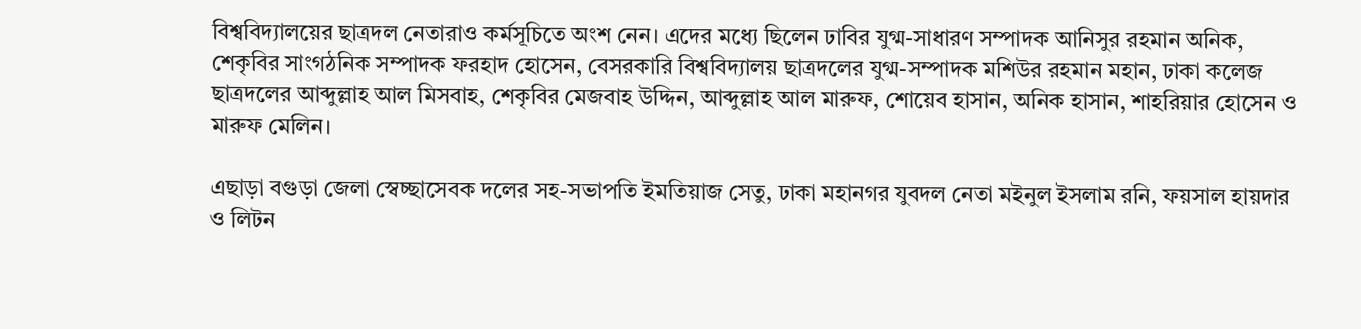বিশ্ববিদ্যালয়ের ছাত্রদল নেতারাও কর্মসূচিতে অংশ নেন। এদের মধ্যে ছিলেন ঢাবির যুগ্ম-সাধারণ সম্পাদক আনিসুর রহমান অনিক, শেকৃবির সাংগঠনিক সম্পাদক ফরহাদ হোসেন, বেসরকারি বিশ্ববিদ্যালয় ছাত্রদলের যুগ্ম-সম্পাদক মশিউর রহমান মহান, ঢাকা কলেজ ছাত্রদলের আব্দুল্লাহ আল মিসবাহ, শেকৃবির মেজবাহ উদ্দিন, আব্দুল্লাহ আল মারুফ, শোয়েব হাসান, অনিক হাসান, শাহরিয়ার হোসেন ও মারুফ মেলিন।

এছাড়া বগুড়া জেলা স্বেচ্ছাসেবক দলের সহ-সভাপতি ইমতিয়াজ সেতু, ঢাকা মহানগর যুবদল নেতা মইনুল ইসলাম রনি, ফয়সাল হায়দার ও লিটন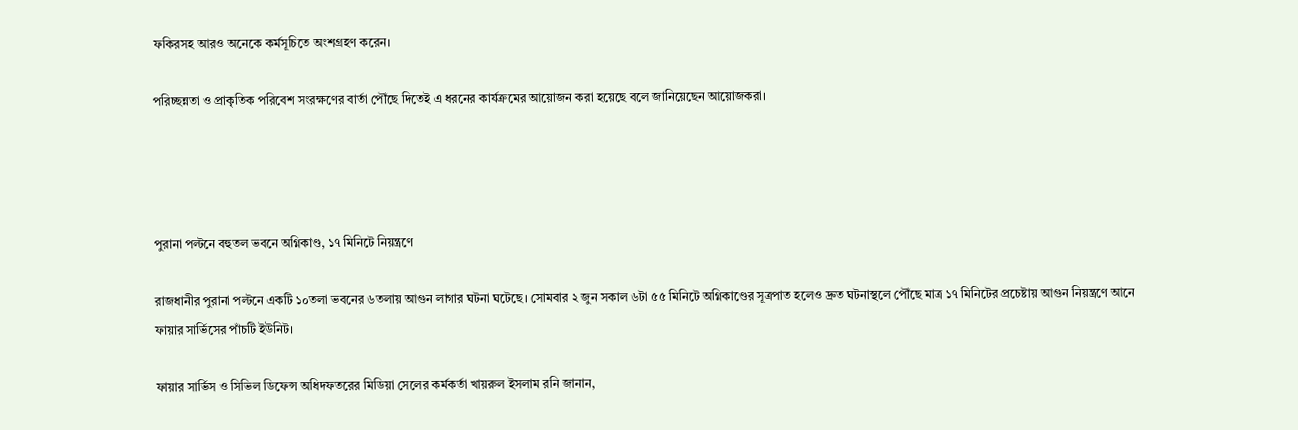ফকিরসহ আরও অনেকে কর্মসূচিতে অংশগ্রহণ করেন।

পরিচ্ছন্নতা ও প্রাকৃতিক পরিবেশ সংরক্ষণের বার্তা পৌঁছে দিতেই এ ধরনের কার্যক্রমের আয়োজন করা হয়েছে বলে জানিয়েছেন আয়োজকরা।




পুরানা পল্টনে বহুতল ভবনে অগ্নিকাণ্ড, ১৭ মিনিটে নিয়ন্ত্রণে

রাজধানীর পুরানা পল্টনে একটি ১০তলা ভবনের ৬তলায় আগুন লাগার ঘটনা ঘটেছে। সোমবার ২ জুন সকাল ৬টা ৫৫ মিনিটে অগ্নিকাণ্ডের সূত্রপাত হলেও দ্রুত ঘটনাস্থলে পৌঁছে মাত্র ১৭ মিনিটের প্রচেষ্টায় আগুন নিয়ন্ত্রণে আনে ফায়ার সার্ভিসের পাঁচটি ইউনিট।

ফায়ার সার্ভিস ও সিভিল ডিফেন্স অধিদফতরের মিডিয়া সেলের কর্মকর্তা খায়রুল ইসলাম রনি জানান,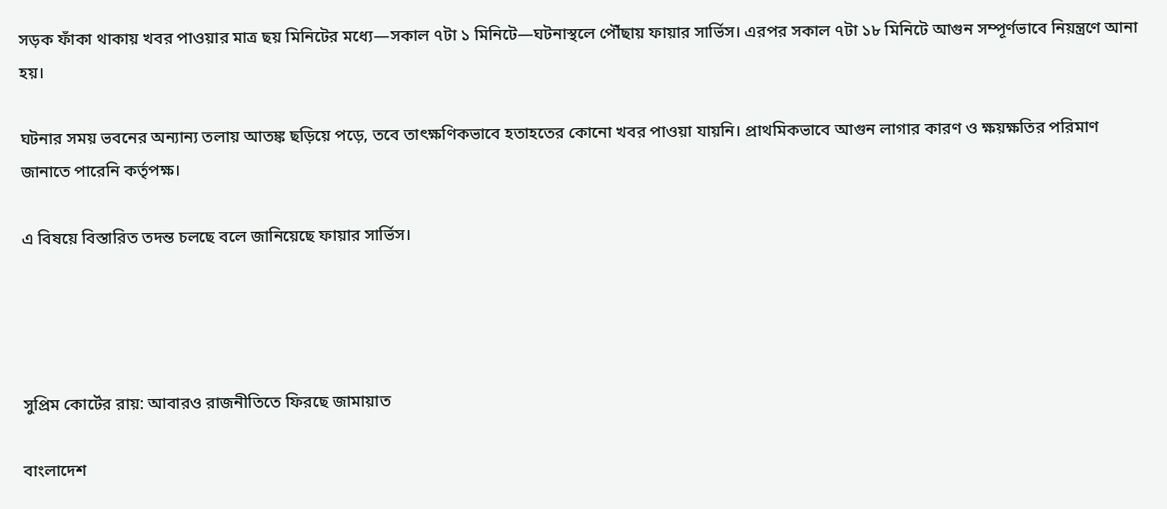সড়ক ফাঁকা থাকায় খবর পাওয়ার মাত্র ছয় মিনিটের মধ্যে—সকাল ৭টা ১ মিনিটে—ঘটনাস্থলে পৌঁছায় ফায়ার সার্ভিস। এরপর সকাল ৭টা ১৮ মিনিটে আগুন সম্পূর্ণভাবে নিয়ন্ত্রণে আনা হয়।

ঘটনার সময় ভবনের অন্যান্য তলায় আতঙ্ক ছড়িয়ে পড়ে, তবে তাৎক্ষণিকভাবে হতাহতের কোনো খবর পাওয়া যায়নি। প্রাথমিকভাবে আগুন লাগার কারণ ও ক্ষয়ক্ষতির পরিমাণ জানাতে পারেনি কর্তৃপক্ষ।

এ বিষয়ে বিস্তারিত তদন্ত চলছে বলে জানিয়েছে ফায়ার সার্ভিস।




সুপ্রিম কোর্টের রায়: আবারও রাজনীতিতে ফিরছে জামায়াত

বাংলাদেশ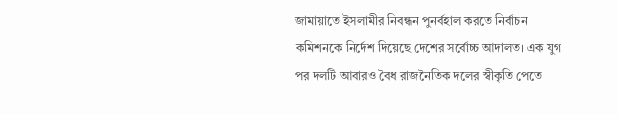জামায়াতে ইসলামীর নিবন্ধন পুনর্বহাল করতে নির্বাচন কমিশনকে নির্দেশ দিয়েছে দেশের সর্বোচ্চ আদালত। এক যুগ পর দলটি আবারও বৈধ রাজনৈতিক দলের স্বীকৃতি পেতে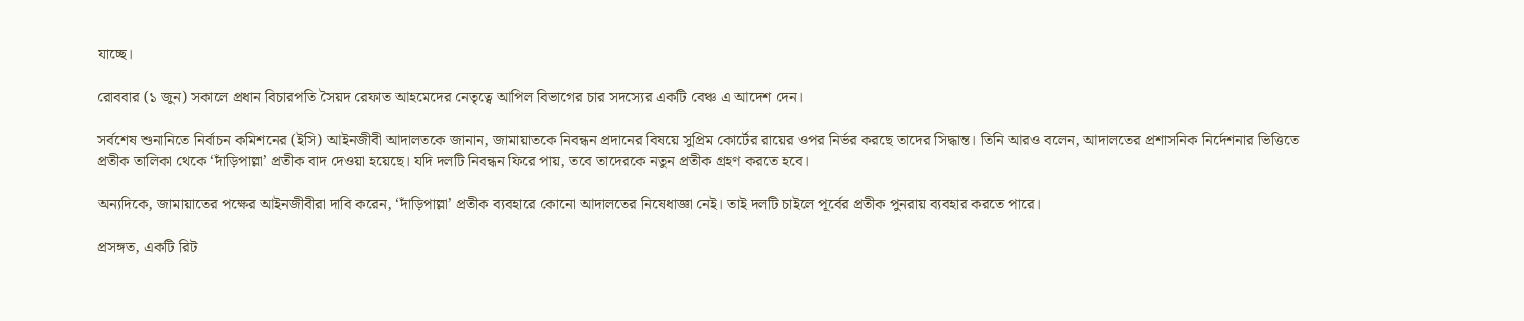যাচ্ছে।

রোববার (১ জুন) সকালে প্রধান বিচারপতি সৈয়দ রেফাত আহমেদের নেতৃত্বে আপিল বিভাগের চার সদস্যের একটি বেঞ্চ এ আদেশ দেন।

সর্বশেষ শুনানিতে নির্বাচন কমিশনের (ইসি) আইনজীবী আদালতকে জানান, জামায়াতকে নিবন্ধন প্রদানের বিষয়ে সুপ্রিম কোর্টের রায়ের ওপর নির্ভর করছে তাদের সিদ্ধান্ত। তিনি আরও বলেন, আদালতের প্রশাসনিক নির্দেশনার ভিত্তিতে প্রতীক তালিকা থেকে ‘দাঁড়িপাল্লা’ প্রতীক বাদ দেওয়া হয়েছে। যদি দলটি নিবন্ধন ফিরে পায়, তবে তাদেরকে নতুন প্রতীক গ্রহণ করতে হবে।

অন্যদিকে, জামায়াতের পক্ষের আইনজীবীরা দাবি করেন, ‘দাঁড়িপাল্লা’ প্রতীক ব্যবহারে কোনো আদালতের নিষেধাজ্ঞা নেই। তাই দলটি চাইলে পূর্বের প্রতীক পুনরায় ব্যবহার করতে পারে।

প্রসঙ্গত, একটি রিট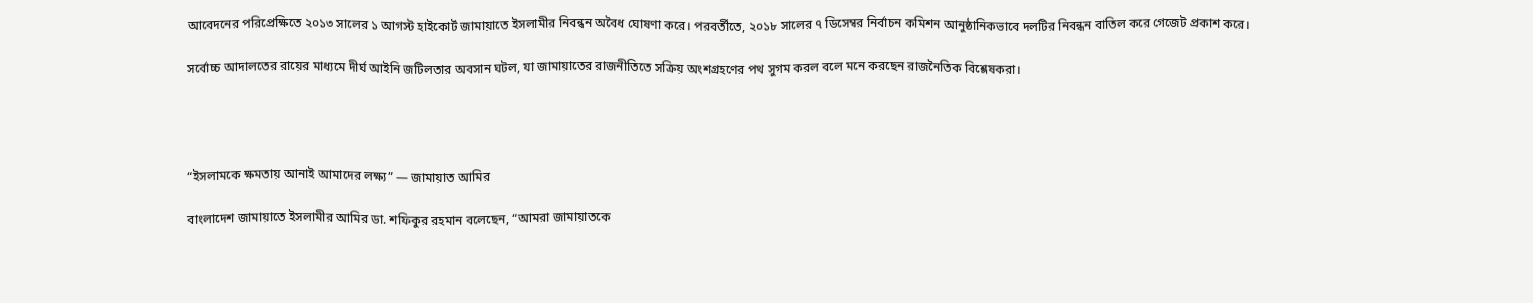আবেদনের পরিপ্রেক্ষিতে ২০১৩ সালের ১ আগস্ট হাইকোর্ট জামায়াতে ইসলামীর নিবন্ধন অবৈধ ঘোষণা করে। পরবর্তীতে, ২০১৮ সালের ৭ ডিসেম্বর নির্বাচন কমিশন আনুষ্ঠানিকভাবে দলটির নিবন্ধন বাতিল করে গেজেট প্রকাশ করে।

সর্বোচ্চ আদালতের রায়ের মাধ্যমে দীর্ঘ আইনি জটিলতার অবসান ঘটল, যা জামায়াতের রাজনীতিতে সক্রিয় অংশগ্রহণের পথ সুগম করল বলে মনে করছেন রাজনৈতিক বিশ্লেষকরা।




“ইসলামকে ক্ষমতায় আনাই আমাদের লক্ষ্য” — জামায়াত আমির

বাংলাদেশ জামায়াতে ইসলামীর আমির ডা. শফিকুর রহমান বলেছেন, “আমরা জামায়াতকে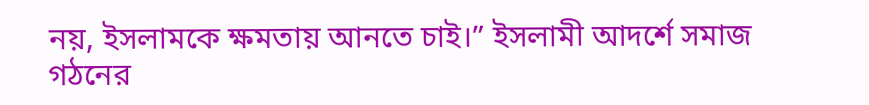নয়, ইসলামকে ক্ষমতায় আনতে চাই।” ইসলামী আদর্শে সমাজ গঠনের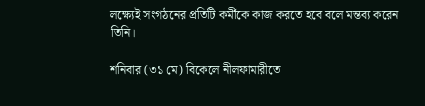লক্ষ্যেই সংগঠনের প্রতিটি কর্মীকে কাজ করতে হবে বলে মন্তব্য করেন তিনি।

শনিবার (৩১ মে) বিকেলে নীলফামারীতে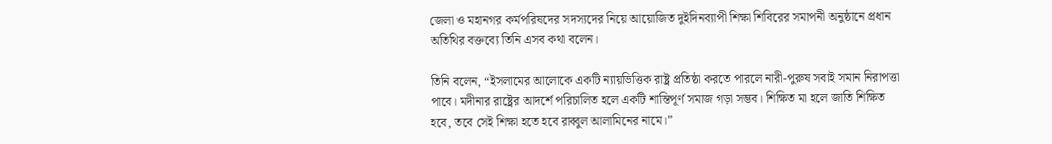জেলা ও মহানগর কর্মপরিষদের সদস্যদের নিয়ে আয়োজিত দুইদিনব্যাপী শিক্ষা শিবিরের সমাপনী অনুষ্ঠানে প্রধান অতিথির বক্তব্যে তিনি এসব কথা বলেন।

তিনি বলেন, “ইসলামের আলোকে একটি ন্যায়ভিত্তিক রাষ্ট্র প্রতিষ্ঠা করতে পারলে নারী-পুরুষ সবাই সমান নিরাপত্তা পাবে। মদীনার রাষ্ট্রের আদর্শে পরিচালিত হলে একটি শান্তিপূর্ণ সমাজ গড়া সম্ভব। শিক্ষিত মা হলে জাতি শিক্ষিত হবে, তবে সেই শিক্ষা হতে হবে রাব্বুল আলামিনের নামে।”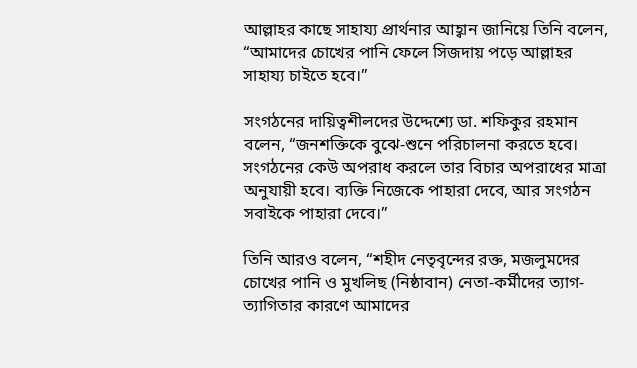আল্লাহর কাছে সাহায্য প্রার্থনার আহ্বান জানিয়ে তিনি বলেন, “আমাদের চোখের পানি ফেলে সিজদায় পড়ে আল্লাহর সাহায্য চাইতে হবে।”

সংগঠনের দায়িত্বশীলদের উদ্দেশ্যে ডা. শফিকুর রহমান বলেন, “জনশক্তিকে বুঝে-শুনে পরিচালনা করতে হবে। সংগঠনের কেউ অপরাধ করলে তার বিচার অপরাধের মাত্রা অনুযায়ী হবে। ব্যক্তি নিজেকে পাহারা দেবে, আর সংগঠন সবাইকে পাহারা দেবে।”

তিনি আরও বলেন, “শহীদ নেতৃবৃন্দের রক্ত, মজলুমদের চোখের পানি ও মুখলিছ (নিষ্ঠাবান) নেতা-কর্মীদের ত্যাগ-ত্যাগিতার কারণে আমাদের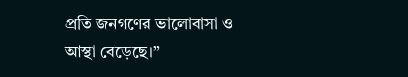প্রতি জনগণের ভালোবাসা ও আস্থা বেড়েছে।”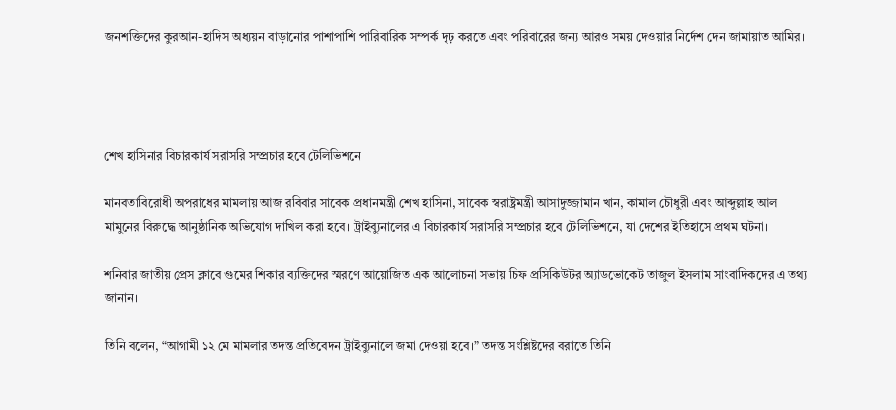জনশক্তিদের কুরআন-হাদিস অধ্যয়ন বাড়ানোর পাশাপাশি পারিবারিক সম্পর্ক দৃঢ় করতে এবং পরিবারের জন্য আরও সময় দেওয়ার নির্দেশ দেন জামায়াত আমির।




শেখ হাসিনার বিচারকার্য সরাসরি সম্প্রচার হবে টেলিভিশনে

মানবতাবিরোধী অপরাধের মামলায় আজ রবিবার সাবেক প্রধানমন্ত্রী শেখ হাসিনা, সাবেক স্বরাষ্ট্রমন্ত্রী আসাদুজ্জামান খান, কামাল চৌধুরী এবং আব্দুল্লাহ আল মামুনের বিরুদ্ধে আনুষ্ঠানিক অভিযোগ দাখিল করা হবে। ট্রাইব্যুনালের এ বিচারকার্য সরাসরি সম্প্রচার হবে টেলিভিশনে, যা দেশের ইতিহাসে প্রথম ঘটনা।

শনিবার জাতীয় প্রেস ক্লাবে গুমের শিকার ব্যক্তিদের স্মরণে আয়োজিত এক আলোচনা সভায় চিফ প্রসিকিউটর অ্যাডভোকেট তাজুল ইসলাম সাংবাদিকদের এ তথ্য জানান।

তিনি বলেন, “আগামী ১২ মে মামলার তদন্ত প্রতিবেদন ট্রাইব্যুনালে জমা দেওয়া হবে।” তদন্ত সংশ্লিষ্টদের বরাতে তিনি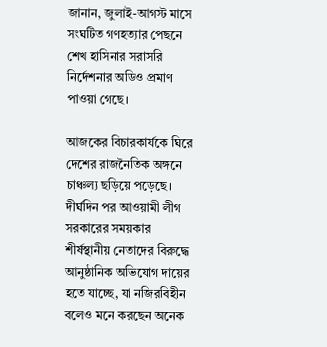জানান, জুলাই-আগস্ট মাসে সংঘটিত গণহত্যার পেছনে শেখ হাসিনার সরাসরি নির্দেশনার অডিও প্রমাণ পাওয়া গেছে।

আজকের বিচারকার্যকে ঘিরে দেশের রাজনৈতিক অঙ্গনে চাঞ্চল্য ছড়িয়ে পড়েছে। দীর্ঘদিন পর আওয়ামী লীগ সরকারের সময়কার শীর্ষস্থানীয় নেতাদের বিরুদ্ধে আনুষ্ঠানিক অভিযোগ দায়ের হতে যাচ্ছে, যা নজিরবিহীন বলেও মনে করছেন অনেক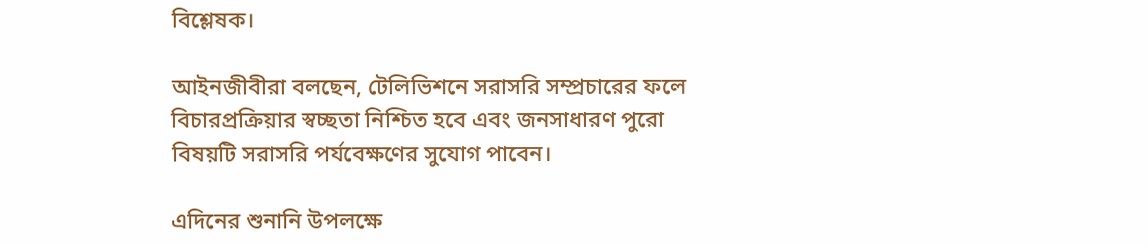বিশ্লেষক।

আইনজীবীরা বলছেন, টেলিভিশনে সরাসরি সম্প্রচারের ফলে বিচারপ্রক্রিয়ার স্বচ্ছতা নিশ্চিত হবে এবং জনসাধারণ পুরো বিষয়টি সরাসরি পর্যবেক্ষণের সুযোগ পাবেন।

এদিনের শুনানি উপলক্ষে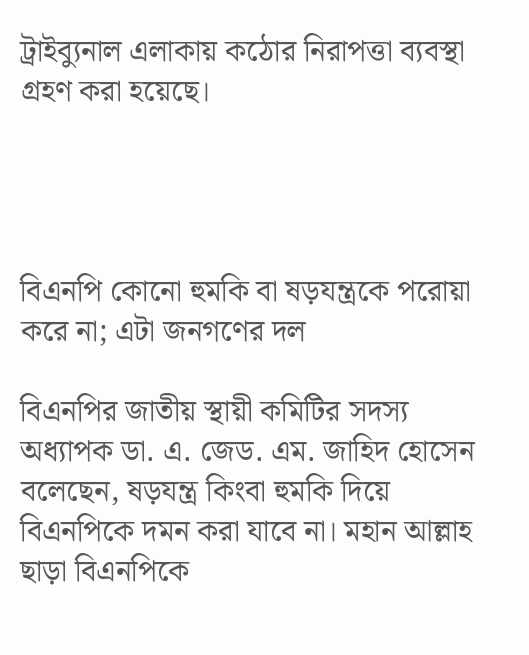ট্রাইব্যুনাল এলাকায় কঠোর নিরাপত্তা ব্যবস্থা গ্রহণ করা হয়েছে।




বিএনপি কোনো হুমকি বা ষড়যন্ত্রকে পরোয়া করে না; এটা জনগণের দল

বিএনপির জাতীয় স্থায়ী কমিটির সদস্য অধ্যাপক ডা. এ. জেড. এম. জাহিদ হোসেন বলেছেন, ষড়যন্ত্র কিংবা হুমকি দিয়ে বিএনপিকে দমন করা যাবে না। মহান আল্লাহ ছাড়া বিএনপিকে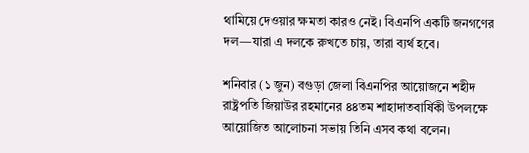থামিয়ে দেওয়ার ক্ষমতা কারও নেই। বিএনপি একটি জনগণের দল—যারা এ দলকে রুখতে চায়, তারা ব্যর্থ হবে।

শনিবার (১ জুন) বগুড়া জেলা বিএনপির আয়োজনে শহীদ রাষ্ট্রপতি জিয়াউর রহমানের ৪৪তম শাহাদাতবার্ষিকী উপলক্ষে আয়োজিত আলোচনা সভায় তিনি এসব কথা বলেন।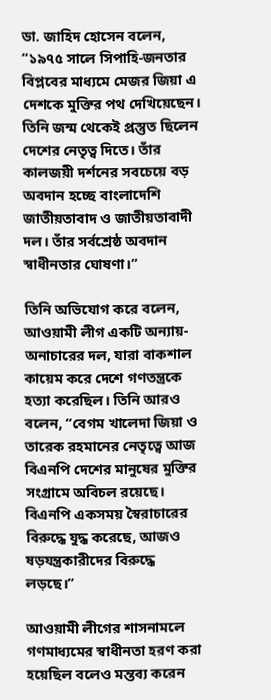ডা. জাহিদ হোসেন বলেন, “১৯৭৫ সালে সিপাহি-জনতার বিপ্লবের মাধ্যমে মেজর জিয়া এ দেশকে মুক্তির পথ দেখিয়েছেন। তিনি জন্ম থেকেই প্রস্তুত ছিলেন দেশের নেতৃত্ব দিতে। তাঁর কালজয়ী দর্শনের সবচেয়ে বড় অবদান হচ্ছে বাংলাদেশি জাতীয়তাবাদ ও জাতীয়তাবাদী দল। তাঁর সর্বশ্রেষ্ঠ অবদান স্বাধীনতার ঘোষণা।”

তিনি অভিযোগ করে বলেন, আওয়ামী লীগ একটি অন্যায়-অনাচারের দল, যারা বাকশাল কায়েম করে দেশে গণতন্ত্রকে হত্যা করেছিল। তিনি আরও বলেন, “বেগম খালেদা জিয়া ও তারেক রহমানের নেতৃত্বে আজ বিএনপি দেশের মানুষের মুক্তির সংগ্রামে অবিচল রয়েছে। বিএনপি একসময় স্বৈরাচারের বিরুদ্ধে যুদ্ধ করেছে, আজও ষড়যন্ত্রকারীদের বিরুদ্ধে লড়ছে।”

আওয়ামী লীগের শাসনামলে গণমাধ্যমের স্বাধীনতা হরণ করা হয়েছিল বলেও মন্তব্য করেন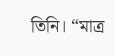তিনি। “মাত্র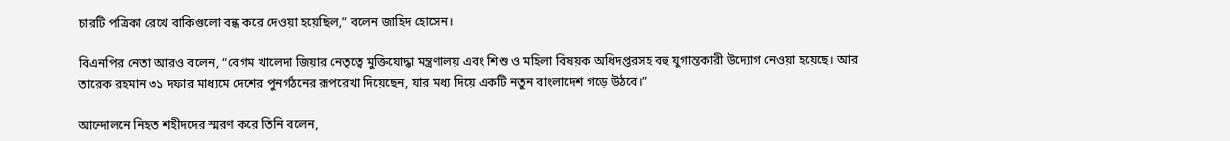চারটি পত্রিকা রেখে বাকিগুলো বন্ধ করে দেওয়া হয়েছিল,” বলেন জাহিদ হোসেন।

বিএনপির নেতা আরও বলেন, “বেগম খালেদা জিয়ার নেতৃত্বে মুক্তিযোদ্ধা মন্ত্রণালয় এবং শিশু ও মহিলা বিষয়ক অধিদপ্তরসহ বহু যুগান্তকারী উদ্যোগ নেওয়া হয়েছে। আর তারেক রহমান ৩১ দফার মাধ্যমে দেশের পুনর্গঠনের রূপরেখা দিয়েছেন, যার মধ্য দিয়ে একটি নতুন বাংলাদেশ গড়ে উঠবে।”

আন্দোলনে নিহত শহীদদের স্মরণ করে তিনি বলেন,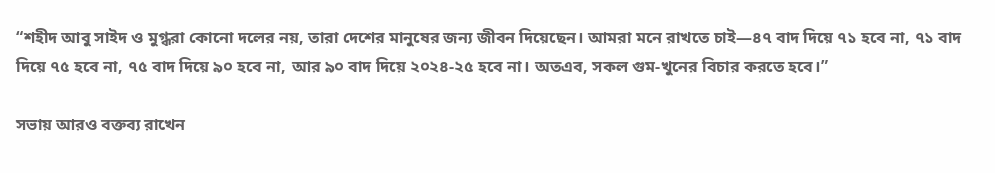“শহীদ আবু সাইদ ও মুগ্ধরা কোনো দলের নয়, তারা দেশের মানুষের জন্য জীবন দিয়েছেন। আমরা মনে রাখতে চাই—৪৭ বাদ দিয়ে ৭১ হবে না, ৭১ বাদ দিয়ে ৭৫ হবে না, ৭৫ বাদ দিয়ে ৯০ হবে না, আর ৯০ বাদ দিয়ে ২০২৪-২৫ হবে না। অতএব, সকল গুম-খুনের বিচার করতে হবে।”

সভায় আরও বক্তব্য রাখেন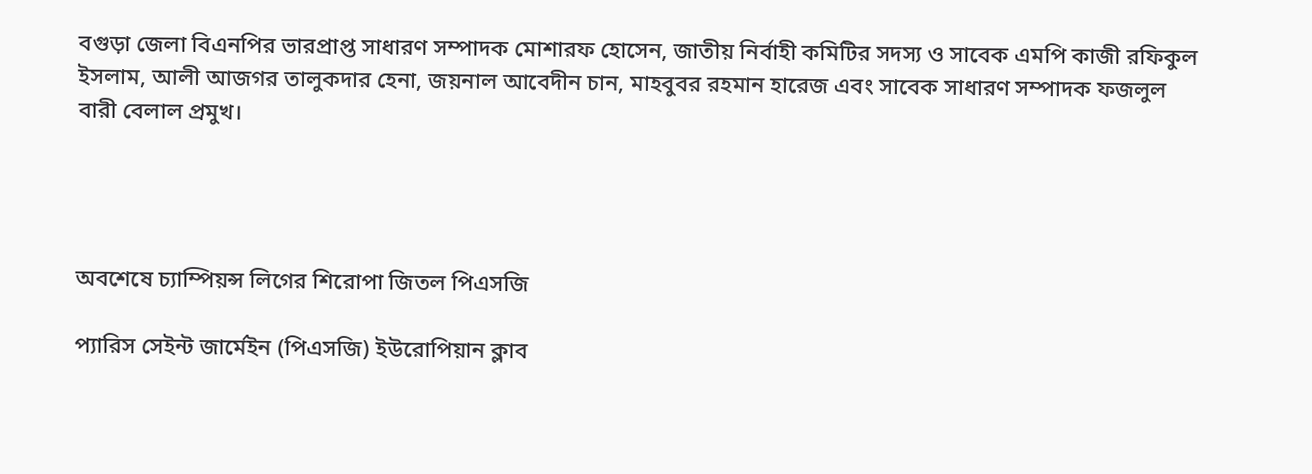বগুড়া জেলা বিএনপির ভারপ্রাপ্ত সাধারণ সম্পাদক মোশারফ হোসেন, জাতীয় নির্বাহী কমিটির সদস্য ও সাবেক এমপি কাজী রফিকুল ইসলাম, আলী আজগর তালুকদার হেনা, জয়নাল আবেদীন চান, মাহবুবর রহমান হারেজ এবং সাবেক সাধারণ সম্পাদক ফজলুল বারী বেলাল প্রমুখ।




অবশেষে চ্যাম্পিয়ন্স লিগের শিরোপা জিতল পিএসজি

প্যারিস সেইন্ট জার্মেইন (পিএসজি) ইউরোপিয়ান ক্লাব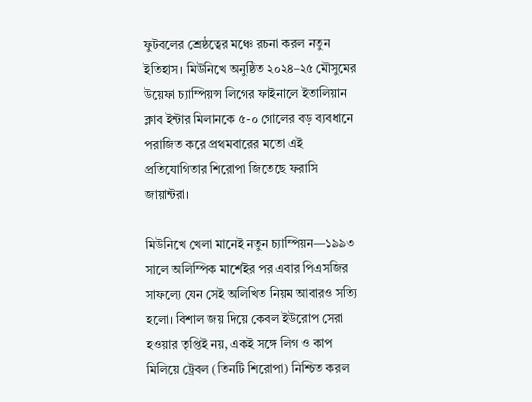ফুটবলের শ্রেষ্ঠত্বের মঞ্চে রচনা করল নতুন ইতিহাস। মিউনিখে অনুষ্ঠিত ২০২৪–২৫ মৌসুমের উয়েফা চ্যাম্পিয়ন্স লিগের ফাইনালে ইতালিয়ান ক্লাব ইন্টার মিলানকে ৫-০ গোলের বড় ব্যবধানে পরাজিত করে প্রথমবারের মতো এই প্রতিযোগিতার শিরোপা জিতেছে ফরাসি জায়ান্টরা।

মিউনিখে খেলা মানেই নতুন চ্যাম্পিয়ন—১৯৯৩ সালে অলিম্পিক মার্শেইর পর এবার পিএসজির সাফল্যে যেন সেই অলিখিত নিয়ম আবারও সত্যি হলো। বিশাল জয় দিয়ে কেবল ইউরোপ সেরা হওয়ার তৃপ্তিই নয়, একই সঙ্গে লিগ ও কাপ মিলিয়ে ট্রেবল (তিনটি শিরোপা) নিশ্চিত করল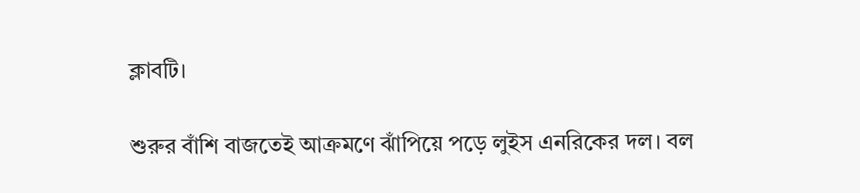ক্লাবটি।

শুরুর বাঁশি বাজতেই আক্রমণে ঝাঁপিয়ে পড়ে লুইস এনরিকের দল। বল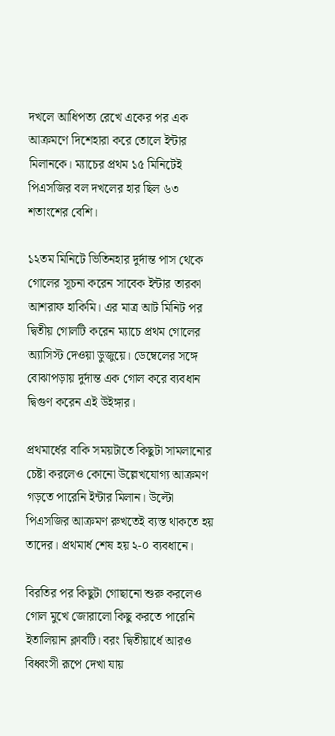দখলে আধিপত্য রেখে একের পর এক আক্রমণে দিশেহারা করে তোলে ইন্টার মিলানকে। ম্যাচের প্রথম ১৫ মিনিটেই পিএসজির বল দখলের হার ছিল ৬৩ শতাংশের বেশি।

১২তম মিনিটে ভিতিনহার দুর্দান্ত পাস থেকে গোলের সূচনা করেন সাবেক ইন্টার তারকা আশরাফ হাকিমি। এর মাত্র আট মিনিট পর দ্বিতীয় গোলটি করেন ম্যাচে প্রথম গোলের অ্যাসিস্ট দেওয়া ডুজুয়ে। ডেম্বেলের সঙ্গে বোঝাপড়ায় দুর্দান্ত এক গোল করে ব্যবধান দ্বিগুণ করেন এই উইঙ্গার।

প্রথমার্ধের বাকি সময়টাতে কিছুটা সামলানোর চেষ্টা করলেও কোনো উল্লেখযোগ্য আক্রমণ গড়তে পারেনি ইন্টার মিলান। উল্টো পিএসজির আক্রমণ রুখতেই ব্যস্ত থাকতে হয় তাদের। প্রথমার্ধ শেষ হয় ২-০ ব্যবধানে।

বিরতির পর কিছুটা গোছানো শুরু করলেও গোল মুখে জোরালো কিছু করতে পারেনি ইতালিয়ান ক্লাবটি। বরং দ্বিতীয়ার্ধে আরও বিধ্বংসী রূপে দেখা যায়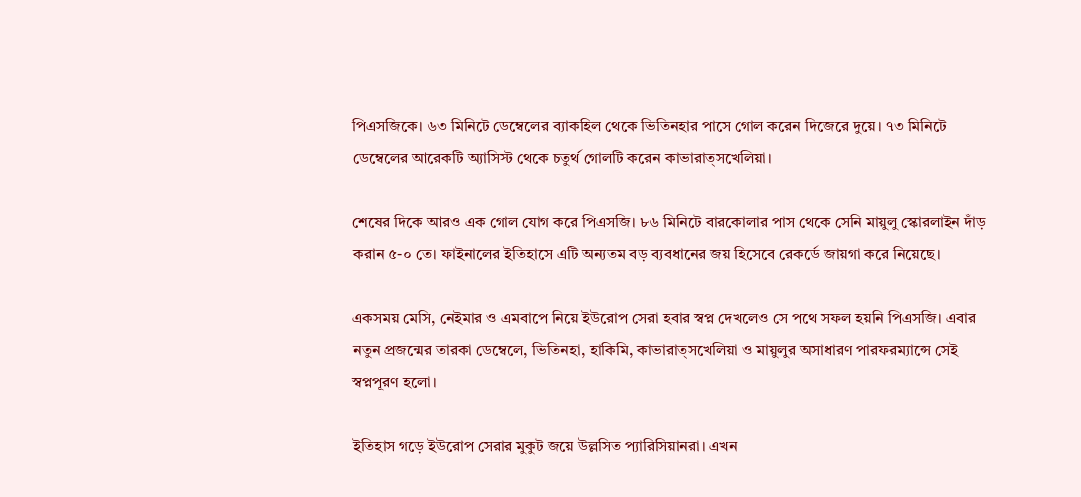পিএসজিকে। ৬৩ মিনিটে ডেম্বেলের ব্যাকহিল থেকে ভিতিনহার পাসে গোল করেন দিজেরে দুয়ে। ৭৩ মিনিটে ডেম্বেলের আরেকটি অ্যাসিস্ট থেকে চতুর্থ গোলটি করেন কাভারাত্সখেলিয়া।

শেষের দিকে আরও এক গোল যোগ করে পিএসজি। ৮৬ মিনিটে বারকোলার পাস থেকে সেনি মায়ুলু স্কোরলাইন দাঁড় করান ৫-০ তে। ফাইনালের ইতিহাসে এটি অন্যতম বড় ব্যবধানের জয় হিসেবে রেকর্ডে জায়গা করে নিয়েছে।

একসময় মেসি, নেইমার ও এমবাপে নিয়ে ইউরোপ সেরা হবার স্বপ্ন দেখলেও সে পথে সফল হয়নি পিএসজি। এবার নতুন প্রজন্মের তারকা ডেম্বেলে, ভিতিনহা, হাকিমি, কাভারাত্সখেলিয়া ও মায়ুলুর অসাধারণ পারফরম্যান্সে সেই স্বপ্নপূরণ হলো।

ইতিহাস গড়ে ইউরোপ সেরার মুকুট জয়ে উল্লসিত প্যারিসিয়ানরা। এখন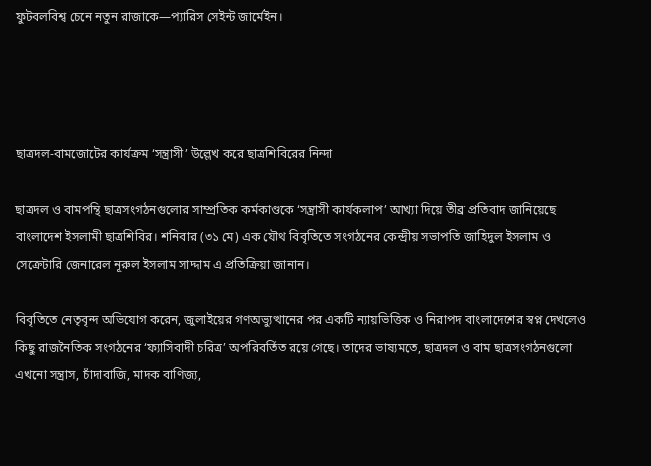ফুটবলবিশ্ব চেনে নতুন রাজাকে—প্যারিস সেইন্ট জার্মেইন।




ছাত্রদল-বামজোটের কার্যক্রম ‘সন্ত্রাসী’ উল্লেখ করে ছাত্রশিবিরের নিন্দা

ছাত্রদল ও বামপন্থি ছাত্রসংগঠনগুলোর সাম্প্রতিক কর্মকাণ্ডকে ‘সন্ত্রাসী কার্যকলাপ’ আখ্যা দিয়ে তীব্র প্রতিবাদ জানিয়েছে বাংলাদেশ ইসলামী ছাত্রশিবির। শনিবার (৩১ মে) এক যৌথ বিবৃতিতে সংগঠনের কেন্দ্রীয় সভাপতি জাহিদুল ইসলাম ও সেক্রেটারি জেনারেল নূরুল ইসলাম সাদ্দাম এ প্রতিক্রিয়া জানান।

বিবৃতিতে নেতৃবৃন্দ অভিযোগ করেন, জুলাইয়ের গণঅভ্যুত্থানের পর একটি ন্যায়ভিত্তিক ও নিরাপদ বাংলাদেশের স্বপ্ন দেখলেও কিছু রাজনৈতিক সংগঠনের ‘ফ্যাসিবাদী চরিত্র’ অপরিবর্তিত রয়ে গেছে। তাদের ভাষ্যমতে, ছাত্রদল ও বাম ছাত্রসংগঠনগুলো এখনো সন্ত্রাস, চাঁদাবাজি, মাদক বাণিজ্য,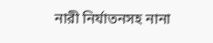নারী নির্যাতনসহ নানা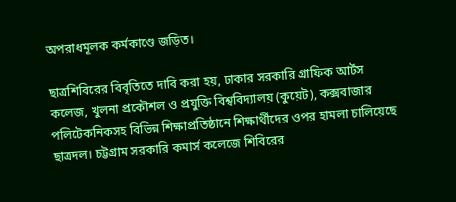অপরাধমূলক কর্মকাণ্ডে জড়িত।

ছাত্রশিবিরের বিবৃতিতে দাবি করা হয়, ঢাকার সরকারি গ্রাফিক আর্টস কলেজ, খুলনা প্রকৌশল ও প্রযুক্তি বিশ্ববিদ্যালয় (কুয়েট), কক্সবাজার পলিটেকনিকসহ বিভিন্ন শিক্ষাপ্রতিষ্ঠানে শিক্ষার্থীদের ওপর হামলা চালিয়েছে ছাত্রদল। চট্টগ্রাম সরকারি কমার্স কলেজে শিবিরের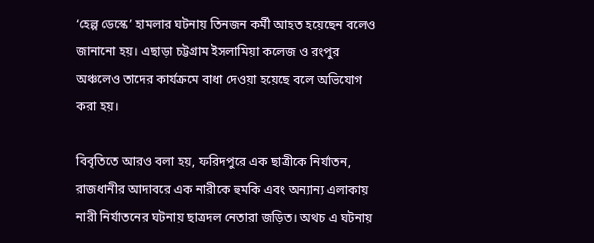‘হেল্প ডেস্কে’ হামলার ঘটনায় তিনজন কর্মী আহত হয়েছেন বলেও জানানো হয়। এছাড়া চট্টগ্রাম ইসলামিয়া কলেজ ও রংপুর অঞ্চলেও তাদের কার্যক্রমে বাধা দেওয়া হয়েছে বলে অভিযোগ করা হয়।

বিবৃতিতে আরও বলা হয়, ফরিদপুরে এক ছাত্রীকে নির্যাতন, রাজধানীর আদাবরে এক নারীকে হুমকি এবং অন্যান্য এলাকায় নারী নির্যাতনের ঘটনায় ছাত্রদল নেতারা জড়িত। অথচ এ ঘটনায়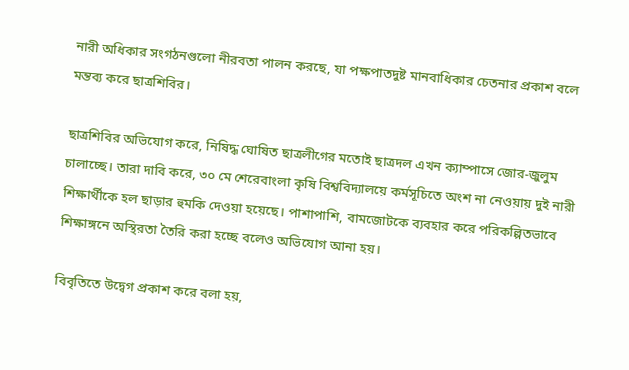নারী অধিকার সংগঠনগুলো নীরবতা পালন করছে, যা পক্ষপাতদুষ্ট মানবাধিকার চেতনার প্রকাশ বলে মন্তব্য করে ছাত্রশিবির।

ছাত্রশিবির অভিযোগ করে, নিষিদ্ধ ঘোষিত ছাত্রলীগের মতোই ছাত্রদল এখন ক্যাম্পাসে জোর-জুলুম চালাচ্ছে। তারা দাবি করে, ৩০ মে শেরেবাংলা কৃষি বিশ্ববিদ্যালয়ে কর্মসূচিতে অংশ না নেওয়ায় দুই নারী শিক্ষার্থীকে হল ছাড়ার হুমকি দেওয়া হয়েছে। পাশাপাশি, বামজোটকে ব্যবহার করে পরিকল্পিতভাবে শিক্ষাঙ্গনে অস্থিরতা তৈরি করা হচ্ছে বলেও অভিযোগ আনা হয়।

বিবৃতিতে উদ্বেগ প্রকাশ করে বলা হয়,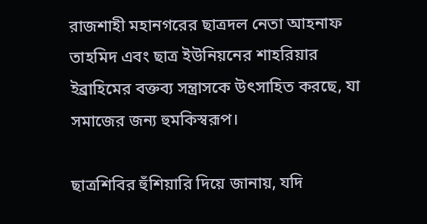রাজশাহী মহানগরের ছাত্রদল নেতা আহনাফ তাহমিদ এবং ছাত্র ইউনিয়নের শাহরিয়ার ইব্রাহিমের বক্তব্য সন্ত্রাসকে উৎসাহিত করছে, যা সমাজের জন্য হুমকিস্বরূপ।

ছাত্রশিবির হুঁশিয়ারি দিয়ে জানায়, যদি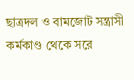ছাত্রদল ও বামজোট সন্ত্রাসী কর্মকাণ্ড থেকে সরে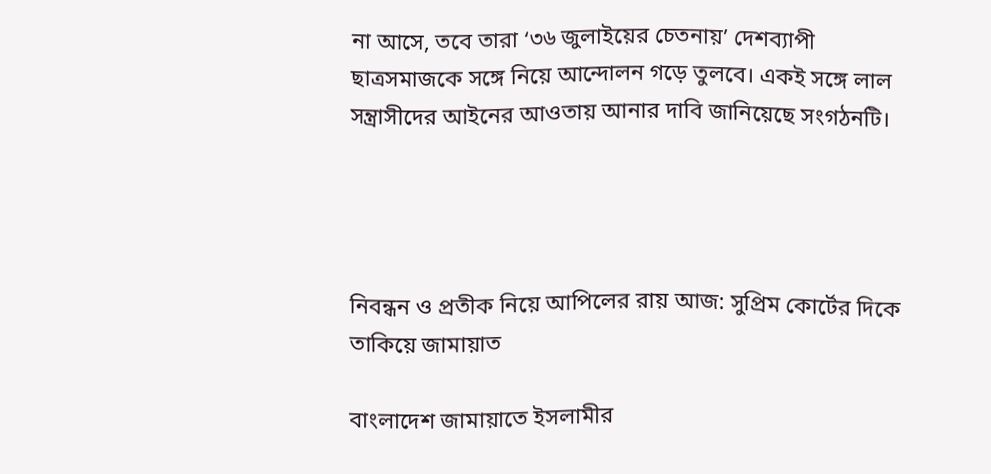না আসে, তবে তারা ‘৩৬ জুলাইয়ের চেতনায়’ দেশব্যাপী ছাত্রসমাজকে সঙ্গে নিয়ে আন্দোলন গড়ে তুলবে। একই সঙ্গে লাল সন্ত্রাসীদের আইনের আওতায় আনার দাবি জানিয়েছে সংগঠনটি।




নিবন্ধন ও প্রতীক নিয়ে আপিলের রায় আজ: সুপ্রিম কোর্টের দিকে তাকিয়ে জামায়াত

বাংলাদেশ জামায়াতে ইসলামীর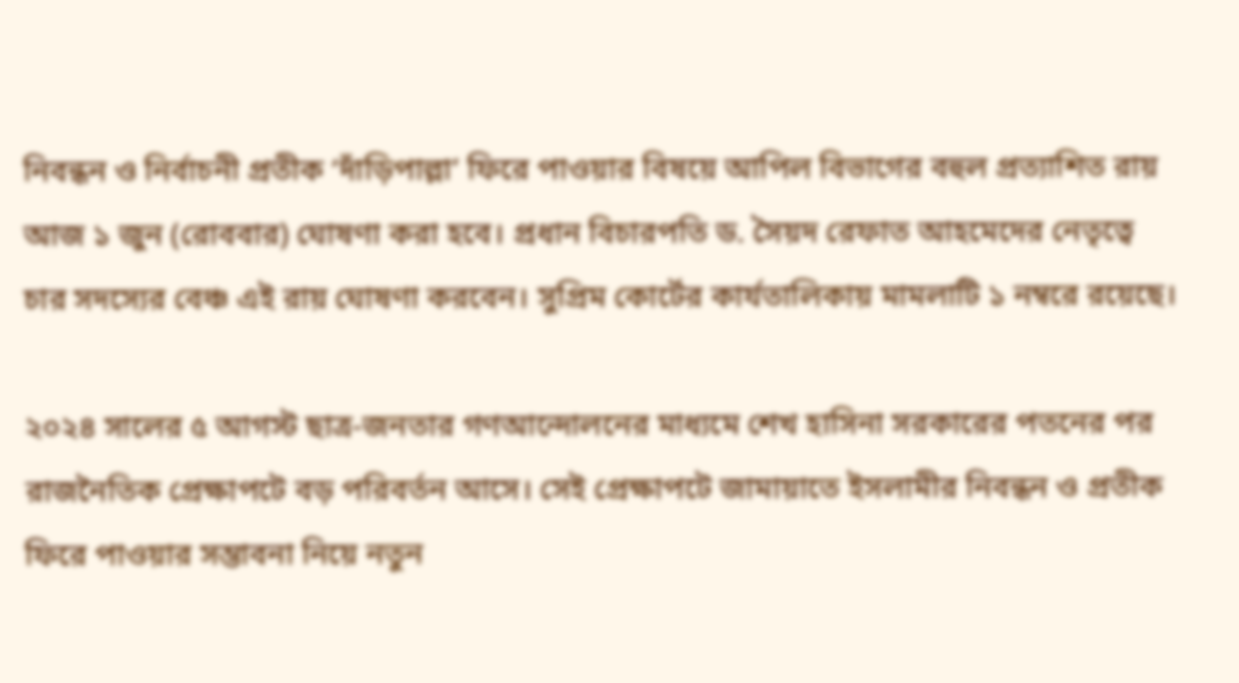নিবন্ধন ও নির্বাচনী প্রতীক ‘দাঁড়িপাল্লা’ ফিরে পাওয়ার বিষয়ে আপিল বিভাগের বহুল প্রত্যাশিত রায় আজ ১ জুন (রোববার) ঘোষণা করা হবে। প্রধান বিচারপতি ড. সৈয়দ রেফাত আহমেদের নেতৃত্বে চার সদস্যের বেঞ্চ এই রায় ঘোষণা করবেন। সুপ্রিম কোর্টের কার্যতালিকায় মামলাটি ১ নম্বরে রয়েছে।

২০২৪ সালের ৫ আগস্ট ছাত্র-জনতার গণআন্দোলনের মাধ্যমে শেখ হাসিনা সরকারের পতনের পর রাজনৈতিক প্রেক্ষাপটে বড় পরিবর্তন আসে। সেই প্রেক্ষাপটে জামায়াতে ইসলামীর নিবন্ধন ও প্রতীক ফিরে পাওয়ার সম্ভাবনা নিয়ে নতুন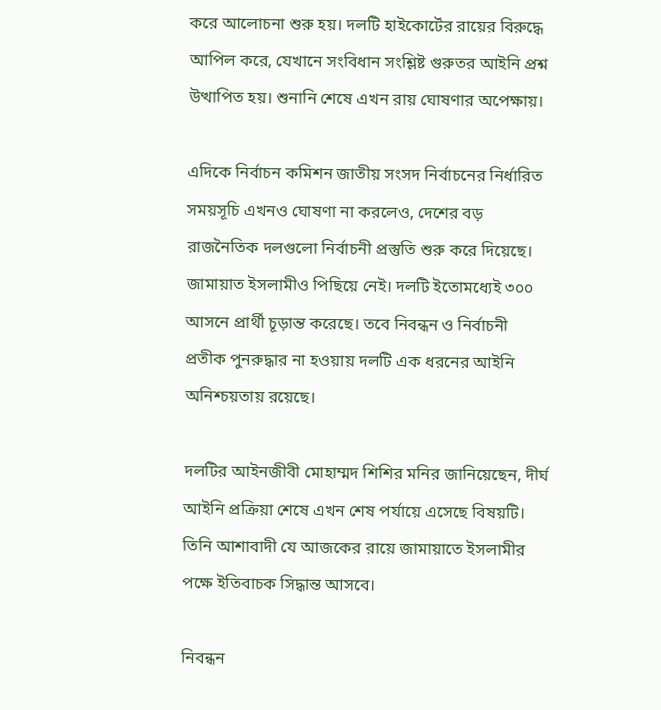করে আলোচনা শুরু হয়। দলটি হাইকোর্টের রায়ের বিরুদ্ধে আপিল করে, যেখানে সংবিধান সংশ্লিষ্ট গুরুতর আইনি প্রশ্ন উত্থাপিত হয়। শুনানি শেষে এখন রায় ঘোষণার অপেক্ষায়।

এদিকে নির্বাচন কমিশন জাতীয় সংসদ নির্বাচনের নির্ধারিত সময়সূচি এখনও ঘোষণা না করলেও, দেশের বড় রাজনৈতিক দলগুলো নির্বাচনী প্রস্তুতি শুরু করে দিয়েছে। জামায়াত ইসলামীও পিছিয়ে নেই। দলটি ইতোমধ্যেই ৩০০ আসনে প্রার্থী চূড়ান্ত করেছে। তবে নিবন্ধন ও নির্বাচনী প্রতীক পুনরুদ্ধার না হওয়ায় দলটি এক ধরনের আইনি অনিশ্চয়তায় রয়েছে।

দলটির আইনজীবী মোহাম্মদ শিশির মনির জানিয়েছেন, দীর্ঘ আইনি প্রক্রিয়া শেষে এখন শেষ পর্যায়ে এসেছে বিষয়টি। তিনি আশাবাদী যে আজকের রায়ে জামায়াতে ইসলামীর পক্ষে ইতিবাচক সিদ্ধান্ত আসবে।

নিবন্ধন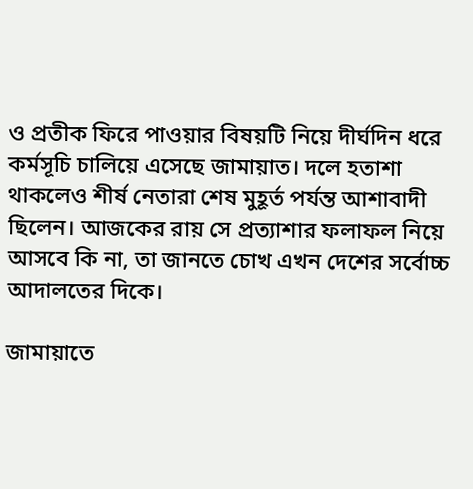ও প্রতীক ফিরে পাওয়ার বিষয়টি নিয়ে দীর্ঘদিন ধরে কর্মসূচি চালিয়ে এসেছে জামায়াত। দলে হতাশা থাকলেও শীর্ষ নেতারা শেষ মুহূর্ত পর্যন্ত আশাবাদী ছিলেন। আজকের রায় সে প্রত্যাশার ফলাফল নিয়ে আসবে কি না, তা জানতে চোখ এখন দেশের সর্বোচ্চ আদালতের দিকে।

জামায়াতে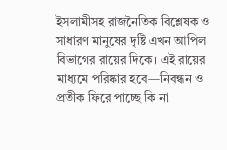ইসলামীসহ রাজনৈতিক বিশ্লেষক ও সাধারণ মানুষের দৃষ্টি এখন আপিল বিভাগের রায়ের দিকে। এই রায়ের মাধ্যমে পরিষ্কার হবে—নিবন্ধন ও প্রতীক ফিরে পাচ্ছে কি না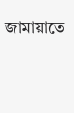জামায়াতে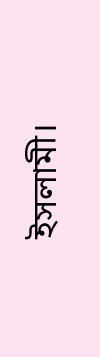ইসলামী।